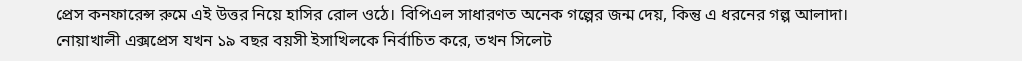প্রেস কনফারেন্স রুমে এই উত্তর নিয়ে হাসির রোল ওঠে। বিপিএল সাধারণত অনেক গল্পের জন্ম দেয়, কিন্তু এ ধরনের গল্প আলাদা।
নোয়াখালী এক্সপ্রেস যখন ১৯ বছর বয়সী ইসাখিলকে নির্বাচিত করে, তখন সিলেট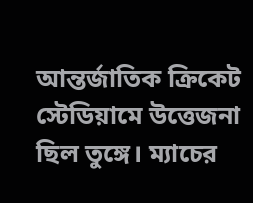আন্তর্জাতিক ক্রিকেট স্টেডিয়ামে উত্তেজনা ছিল তুঙ্গে। ম্যাচের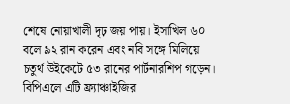শেষে নোয়াখালী দৃঢ় জয় পায়। ইসাখিল ৬০ বলে ৯২ রান করেন এবং নবি সঙ্গে মিলিয়ে চতুর্থ উইকেটে ৫৩ রানের পার্টনারশিপ গড়েন।
বিপিএলে এটি ফ্র্যাঞ্চাইজির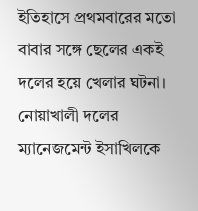ইতিহাসে প্রথমবারের মতো বাবার সঙ্গে ছেলের একই দলের হয়ে খেলার ঘটনা। নোয়াখালী দলের ম্যানেজমেন্ট ইসাখিলকে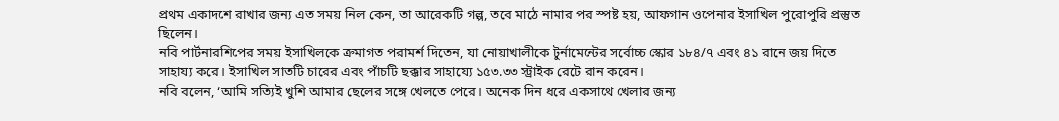প্রথম একাদশে রাখার জন্য এত সময় নিল কেন, তা আরেকটি গল্প, তবে মাঠে নামার পর স্পষ্ট হয়, আফগান ওপেনার ইসাখিল পুরোপুরি প্রস্তুত ছিলেন।
নবি পার্টনারশিপের সময় ইসাখিলকে ক্রমাগত পরামর্শ দিতেন, যা নোয়াখালীকে টুর্নামেন্টের সর্বোচ্চ স্কোর ১৮৪/৭ এবং ৪১ রানে জয় দিতে সাহায্য করে। ইসাখিল সাতটি চারের এবং পাঁচটি ছক্কার সাহায্যে ১৫৩.৩৩ স্ট্রাইক রেটে রান করেন।
নবি বলেন, ‘আমি সত্যিই খুশি আমার ছেলের সঙ্গে খেলতে পেরে। অনেক দিন ধরে একসাথে খেলার জন্য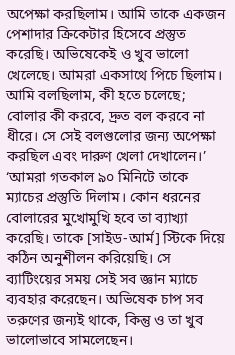অপেক্ষা করছিলাম। আমি তাকে একজন পেশাদার ক্রিকেটার হিসেবে প্রস্তুত করেছি। অভিষেকেই ও খুব ভালো খেলেছে। আমরা একসাথে পিচে ছিলাম। আমি বলছিলাম, কী হতে চলেছে; বোলার কী করবে, দ্রুত বল করবে না ধীরে। সে সেই বলগুলোর জন্য অপেক্ষা করছিল এবং দারুণ খেলা দেখালেন।’
‘আমরা গতকাল ৯০ মিনিটে তাকে ম্যাচের প্রস্তুতি দিলাম। কোন ধরনের বোলারের মুখোমুখি হবে তা ব্যাখ্যা করেছি। তাকে [সাইড-আর্ম] স্টিকে দিয়ে কঠিন অনুশীলন করিয়েছি। সে ব্যাটিংয়ের সময় সেই সব জ্ঞান ম্যাচে ব্যবহার করেছেন। অভিষেক চাপ সব তরুণের জন্যই থাকে, কিন্তু ও তা খুব ভালোভাবে সামলেছেন।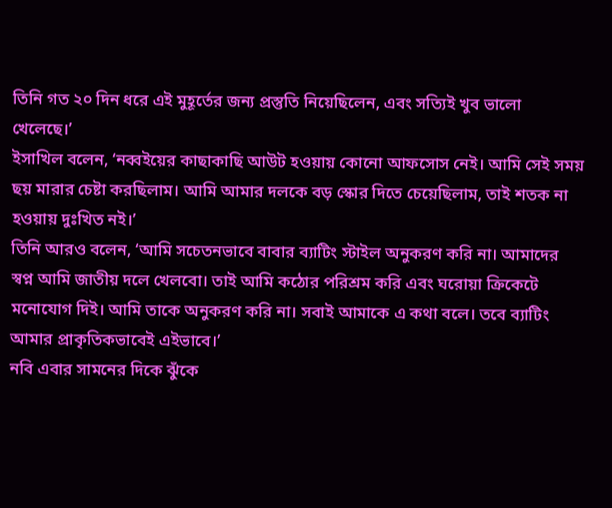তিনি গত ২০ দিন ধরে এই মুহূর্তের জন্য প্রস্তুতি নিয়েছিলেন, এবং সত্যিই খুব ভালো খেলেছে।’
ইসাখিল বলেন, ‘নব্বইয়ের কাছাকাছি আউট হওয়ায় কোনো আফসোস নেই। আমি সেই সময় ছয় মারার চেষ্টা করছিলাম। আমি আমার দলকে বড় স্কোর দিতে চেয়েছিলাম, তাই শতক না হওয়ায় দুঃখিত নই।’
তিনি আরও বলেন, ‘আমি সচেতনভাবে বাবার ব্যাটিং স্টাইল অনুকরণ করি না। আমাদের স্বপ্ন আমি জাতীয় দলে খেলবো। তাই আমি কঠোর পরিশ্রম করি এবং ঘরোয়া ক্রিকেটে মনোযোগ দিই। আমি তাকে অনুকরণ করি না। সবাই আমাকে এ কথা বলে। তবে ব্যাটিং আমার প্রাকৃতিকভাবেই এইভাবে।’
নবি এবার সামনের দিকে ঝুঁকে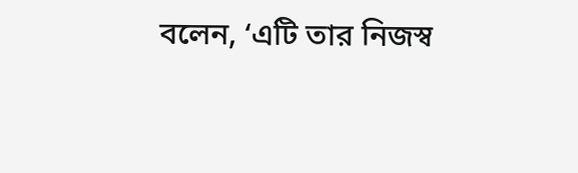বলেন, ‘এটি তার নিজস্ব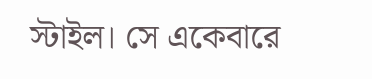স্টাইল। সে একেবারে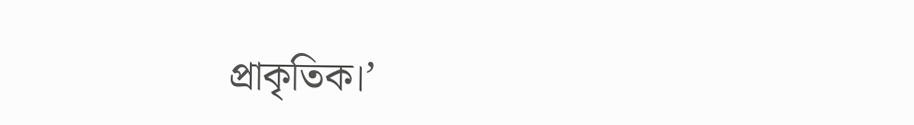প্রাকৃতিক।’